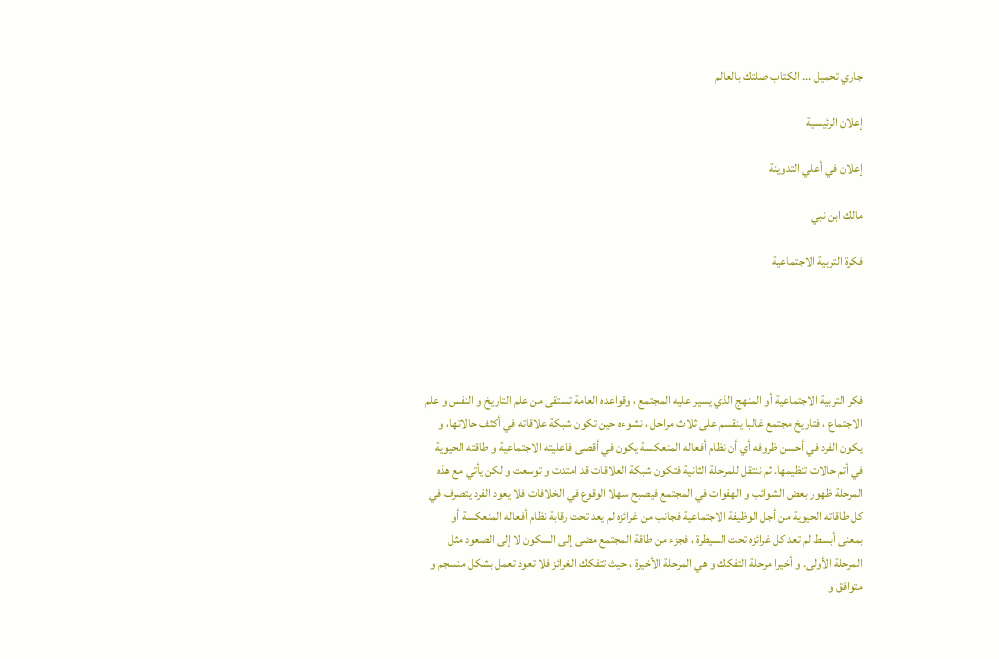جاري تحميل ... الكتاب صلتك بالعالم

إعلان الرئيسية

إعلان في أعلي التدوينة

مالك ابن نبي

فكرة التربية الاجتماعية





فكر التربية الاجتماعية أو المنهج الذي يسير عليه المجتمع ، وقواعده العامة تستقى من علم التاريخ و النفس و علم الاجتماع ، فتاريخ مجتمع غالبا ينقسم على ثلاث مراحل ، نشوءه حين تكون شبكة علاقاته في أكثف حالاتها، و يكون الفرد في أحسن ظروفه أي أن نظام أفعاله المنعكسة يكون في أقصى فاعليته الاجتماعية و طاقته الحيوية في أتم حالات تنظيمها. ثم ننتقل للمرحلة الثانية فتكون شبكة العلاقات قد امتدت و توسعت و لكن يأتي مع هذه المرحلة ظهور بعض الشوائب و الهفوات في المجتمع فيصبح سهلا الوقوع في الخلافات فلا يعود الفرد يتصرف في كل طاقاته الحيوية من أجل الوظيفة الاجتماعية فجانب من غرائزه لم يعد تحت رقابة نظام أفعاله المنعكسة أو بمعنى أبسط لم تعد كل غرائزه تحت السيطرة ، فجزء من طاقة المجتمع مضى إلى السكون لا إلى الصعود مثل المرحلة الأولى. و أخيرا مرحلة التفكك و هي المرحلة الأخيرة ، حيث تتفكك الغرائز فلا تعود تعمل بشكل منسجم و متوافق و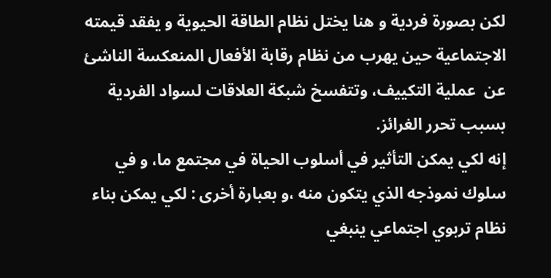لكن بصورة فردية و هنا يختل نظام الطاقة الحيوية و يفقد قيمته  الاجتماعية حين يهرب من نظام رقابة الأفعال المنعكسة الناشئ عن  عملية التكييف، وتتفسخ شبكة العلاقات لسواد الفردية بسبب تحرر الغرائز.
إنه لكي يمكن التأثير في أسلوب الحياة في مجتمع ما، و في سلوك نموذجه الذي يتكون منه ،و بعبارة أخرى : لكي يمكن بناء نظام تربوي اجتماعي ينبغي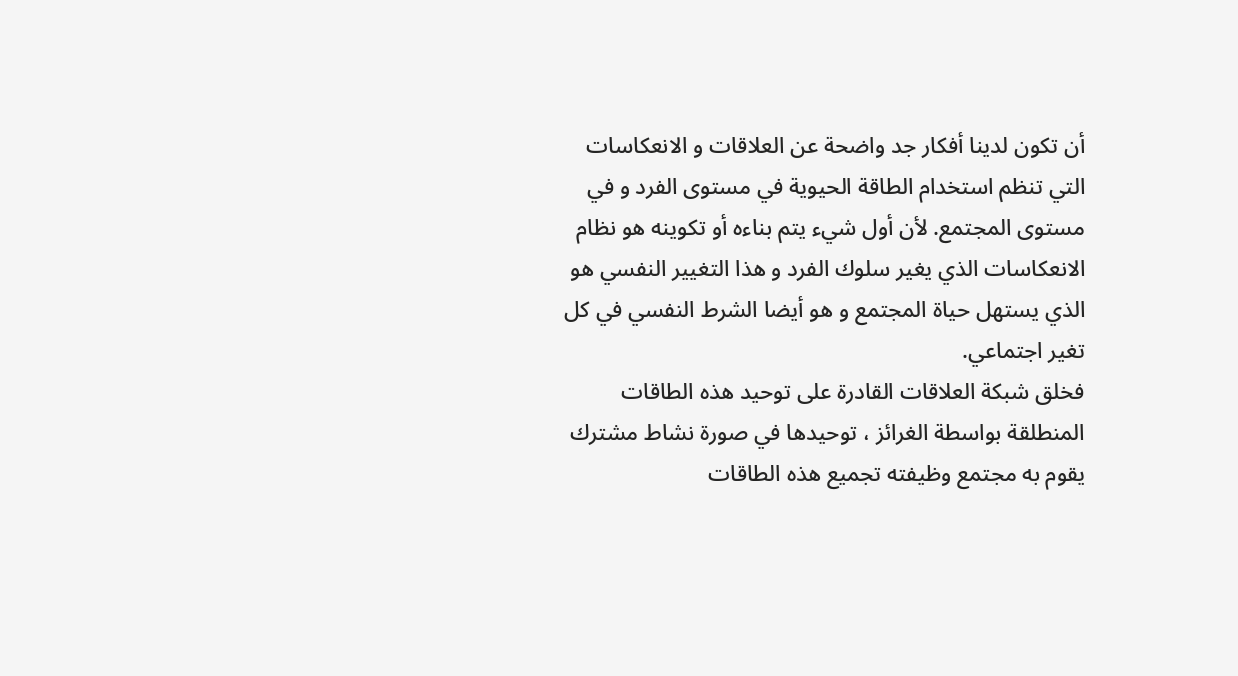أن تكون لدينا أفكار جد واضحة عن العلاقات و الانعكاسات التي تنظم استخدام الطاقة الحيوية في مستوى الفرد و في مستوى المجتمع. لأن أول شيء يتم بناءه أو تكوينه هو نظام الانعكاسات الذي يغير سلوك الفرد و هذا التغيير النفسي هو الذي يستهل حياة المجتمع و هو أيضا الشرط النفسي في كل تغير اجتماعي.
فخلق شبكة العلاقات القادرة على توحيد هذه الطاقات المنطلقة بواسطة الغرائز ، توحيدها في صورة نشاط مشترك يقوم به مجتمع وظيفته تجميع هذه الطاقات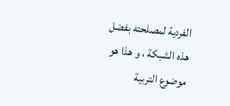الفردية لمصلحته بفضل هذه الشبكة ، و هذا هو موضوع التربية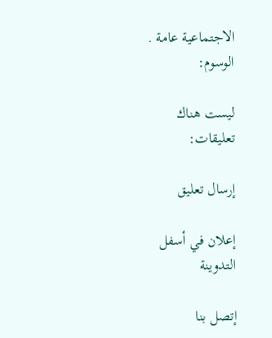الاجتماعية عامة .
الوسوم:

ليست هناك تعليقات:

إرسال تعليق

إعلان في أسفل التدوينة

إتصل بنا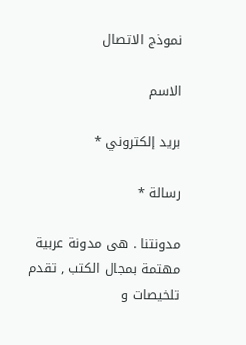نموذج الاتصال

الاسم

بريد إلكتروني *

رسالة *

مدونتنا . هى مدونة عربية مهتمة بمجال الكتب , تقدم تلخيصات و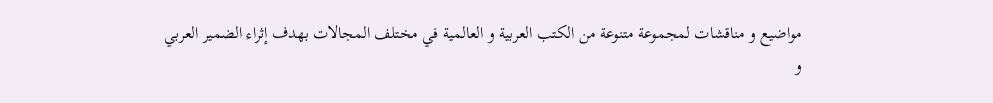مواضيع و مناقشات لمجموعة متنوعة من الكتب العربية و العالمية في مختلف المجالات بهدف إثراء الضمير العربي و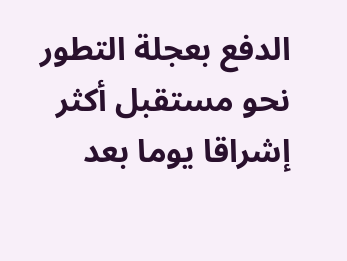الدفع بعجلة التطور نحو مستقبل أكثر إشراقا يوما بعد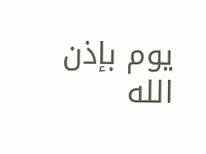يوم بإذن الله